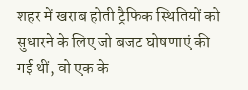शहर में खराब होती ट्रैफिक स्थितियों को सुधारने के लिए जो बजट घोषणाएं की गई थीं, वो एक के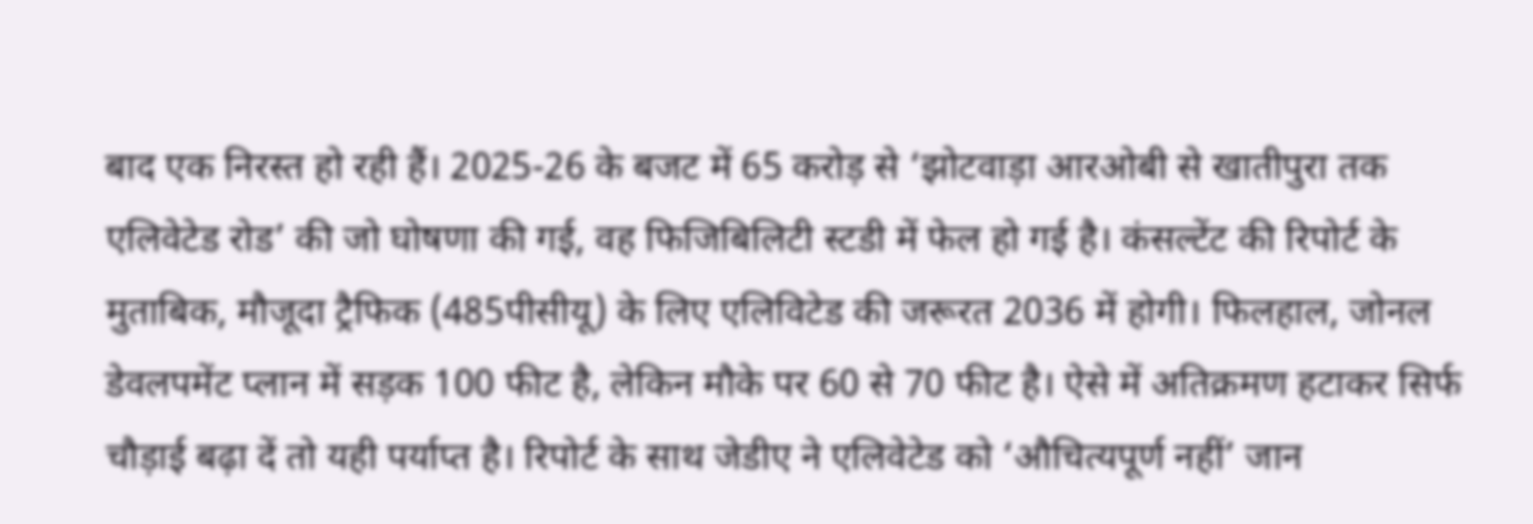बाद एक निरस्त हो रही हैं। 2025-26 के बजट में 65 करोड़ से ‘झोटवाड़ा आरओबी से खातीपुरा तक एलिवेटेड रोड’ की जो घोषणा की गई, वह फिजिबिलिटी स्टडी में फेल हो गई है। कंसल्टेंट की रिपोर्ट के मुताबिक, मौजूदा ट्रैफिक (485पीसीयू) के लिए एलिविटेड की जरूरत 2036 में होगी। फिलहाल, जोनल डेवलपमेंट प्लान में सड़क 100 फीट है, लेकिन मौके पर 60 से 70 फीट है। ऐसे में अतिक्रमण हटाकर सिर्फ चौड़ाई बढ़ा दें तो यही पर्याप्त है। रिपोर्ट के साथ जेडीए ने एलिवेटेड को ‘औचित्यपूर्ण नहीं’ जान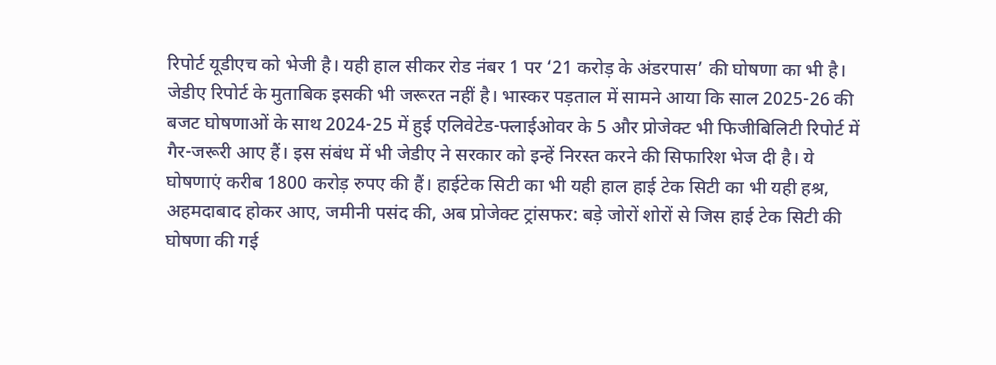रिपोर्ट यूडीएच को भेजी है। यही हाल सीकर रोड नंबर 1 पर ‘21 करोड़ के अंडरपास’ की घोषणा का भी है। जेडीए रिपोर्ट के मुताबिक इसकी भी जरूरत नहीं है। भास्कर पड़ताल में सामने आया कि साल 2025-26 की बजट घोषणाओं के साथ 2024-25 में हुई एलिवेटेड-फ्लाईओवर के 5 और प्रोजेक्ट भी फिजीबिलिटी रिपोर्ट में गैर-जरूरी आए हैं। इस संबंध में भी जेडीए ने सरकार को इन्हें निरस्त करने की सिफारिश भेज दी है। ये घोषणाएं करीब 1800 करोड़ रुपए की हैं। हाईटेक सिटी का भी यही हाल हाई टेक सिटी का भी यही हश्र, अहमदाबाद होकर आए, जमीनी पसंद की, अब प्रोजेक्ट ट्रांसफर: बड़े जोरों शोरों से जिस हाई टेक सिटी की घोषणा की गई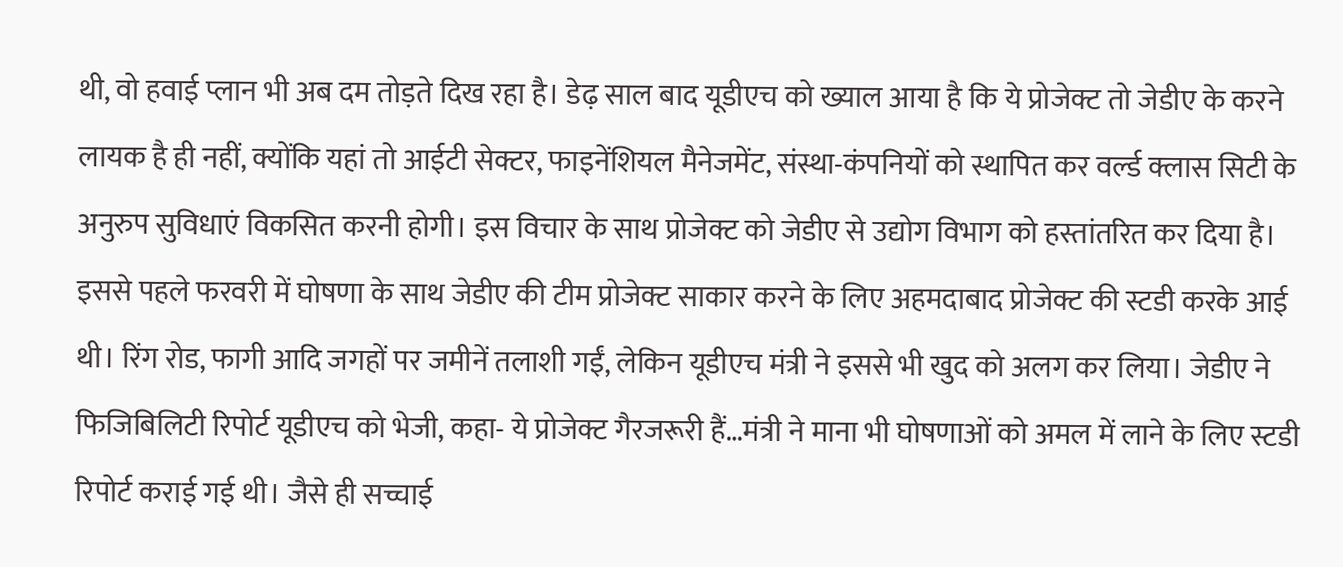थी, वो हवाई प्लान भी अब दम तोड़ते दिख रहा है। डेढ़ साल बाद यूडीएच को ख्याल आया है कि ये प्रोजेक्ट तो जेडीए के करने लायक है ही नहीं, क्योंकि यहां तो आईटी सेक्टर, फाइनेंशियल मैनेजमेंट, संस्था-कंपनियों को स्थापित कर वर्ल्ड क्लास सिटी के अनुरुप सुविधाएं विकसित करनी होगी। इस विचार के साथ प्रोजेक्ट को जेडीए से उद्योग विभाग को हस्तांतरित कर दिया है। इससे पहले फरवरी में घोषणा के साथ जेडीए की टीम प्रोजेक्ट साकार करने के लिए अहमदाबाद प्रोजेक्ट की स्टडी करके आई थी। रिंग रोड, फागी आदि जगहों पर जमीनें तलाशी गईं, लेकिन यूडीएच मंत्री ने इससे भी खुद को अलग कर लिया। जेडीए ने फिजिबिलिटी रिपोर्ट यूडीएच को भेजी, कहा- ये प्रोजेक्ट गैरजरूरी हैं…मंत्री ने माना भी घोषणाओं को अमल में लाने के लिए स्टडी रिपोर्ट कराई गई थी। जैसे ही सच्चाई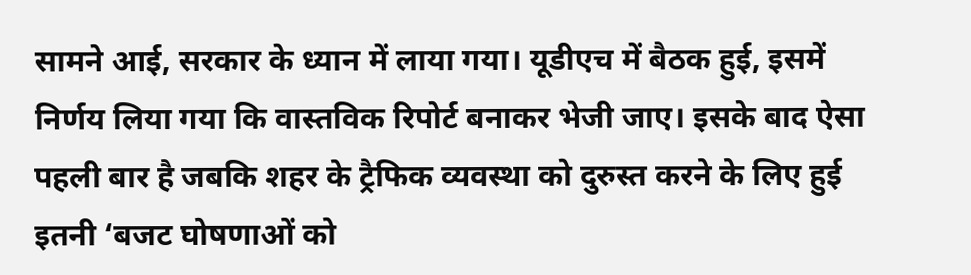सामने आई, सरकार के ध्यान में लाया गया। यूडीएच में बैठक हुई, इसमें निर्णय लिया गया कि वास्तविक रिपोर्ट बनाकर भेजी जाए। इसके बाद ऐसा पहली बार है जबकि शहर के ट्रैफिक व्यवस्था को दुरुस्त करने के लिए हुई इतनी ‘बजट घोषणाओं को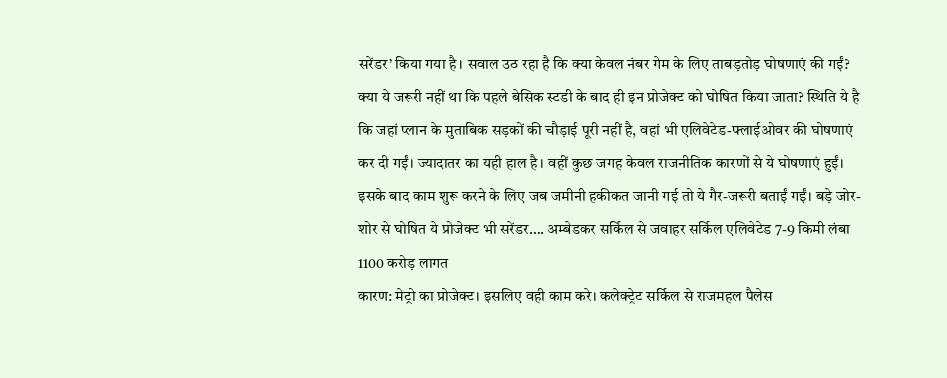सरेंडर’ किया गया है। सवाल उठ रहा है कि क्या केवल नंबर गेम के लिए ताबड़तोड़ घोषणाएं की गईं? क्या ये जरूरी नहीं था कि पहले बेसिक स्टडी के बाद ही इन प्रोजेक्ट को घोषित किया जाता? स्थिति ये है कि जहां प्लान के मुताबिक सड़कों की चौड़ाई पूरी नहीं है, वहां भी एलिवेटेड-फ्लाईओवर की घोषणाएं कर दी गईं। ज्यादातर का यही हाल है। वहीं कुछ जगह केवल राजनीतिक कारणों से ये घोषणाएं हुईं। इसके बाद काम शुरू करने के लिए जब जमीनी हकीकत जानी गई तो ये गैर-जरूरी बताईं गईं। बड़े जोर-शोर से घोषित ये प्रोजेक्ट भी सरेंडर…. अम्बेडकर सर्किल से जवाहर सर्किल एलिवेटेड 7-9 किमी लंबा
1100 करोड़ लागत
कारण: मेट्रो का प्रोजेक्ट। इसलिए वही काम करे। कलेक्ट्रेट सर्किल से राजमहल पैलेस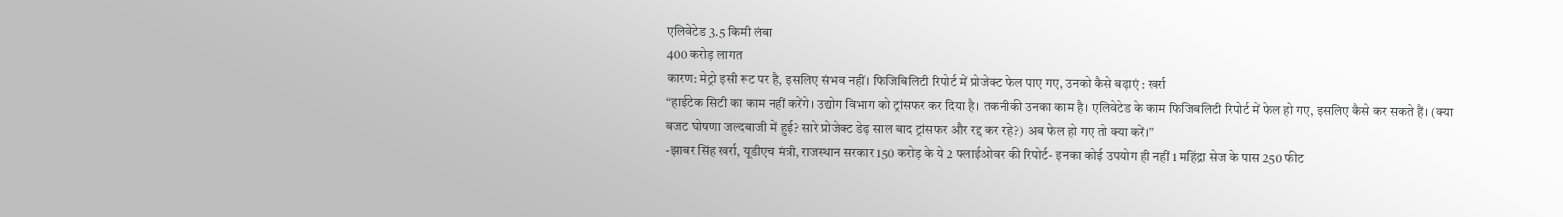एलिवेटेड 3.5 किमी लंबा
400 करोड़ लागत
कारण: मेट्रो इसी रूट पर है, इसलिए संभव नहीं। फिजिबिलिटी रिपोर्ट में प्रोजेक्ट फेल पाए गए, उनको कैसे बढ़ाएं : खर्रा
“हाईटेक सिटी का काम नहीं करेंगे। उद्योग विभाग को ट्रांसफर कर दिया है। तकनीकी उनका काम है। एलिवेटेड के काम फिजिबलिटी रिपोर्ट में फेल हो गए, इसलिए कैसे कर सकते हैं। (क्या बजट घोषणा जल्दबाजी में हुई? सारे प्रोजेक्ट डेढ़ साल बाद ट्रांसफर और रद्द कर रहे?) अब फेल हो गए तो क्या करें।”
-झाबर सिंह खर्रा, यूडीएच मंत्री, राजस्थान सरकार 150 करोड़ के ये 2 फ्लाईओवर की रिपोर्ट- इनका कोई उपयोग ही नहीं 1 महिंद्रा सेज के पास 250 फीट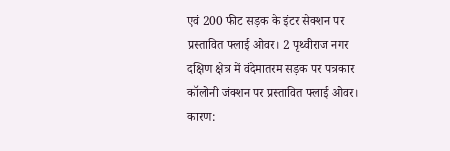एवं 200 फीट सड़क के इंटर सेक्शन पर प्रस्तावित फ्लाई ओवर। 2 पृथ्वीराज नगर दक्षिण क्षेत्र में वंदेमातरम सड़क पर पत्रकार कॉलोनी जंक्शन पर प्रस्तावित फ्लाई ओवर। कारण: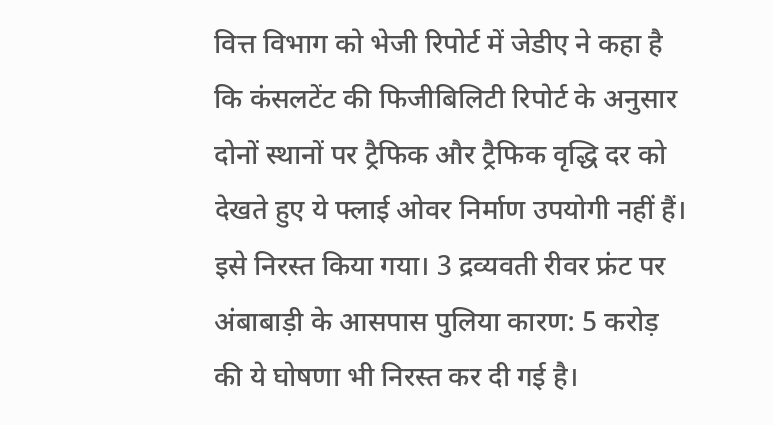वित्त विभाग को भेजी रिपोर्ट में जेडीए ने कहा है कि कंसलटेंट की फिजीबिलिटी रिपोर्ट के अनुसार दोनों स्थानों पर ट्रैफिक और ट्रैफिक वृद्धि दर को देखते हुए ये फ्लाई ओवर निर्माण उपयोगी नहीं हैं। इसे निरस्त किया गया। 3 द्रव्यवती रीवर फ्रंट पर अंबाबाड़ी के आसपास पुलिया कारण: 5 करोड़ की ये घोषणा भी निरस्त कर दी गई है।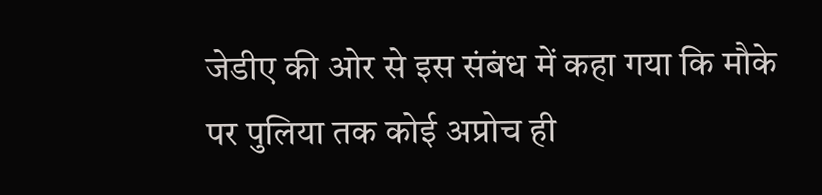जेडीए की ओर से इस संबंध में कहा गया कि मौके पर पुलिया तक कोई अप्रोच ही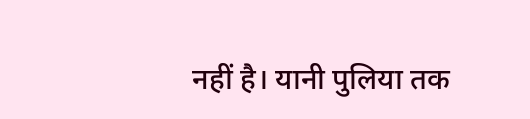नहीं है। यानी पुलिया तक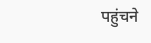पहुंचने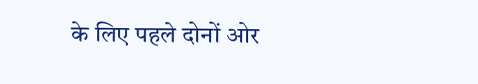के लिए पहले दोनों ओर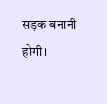सड़क बनानी होगी।